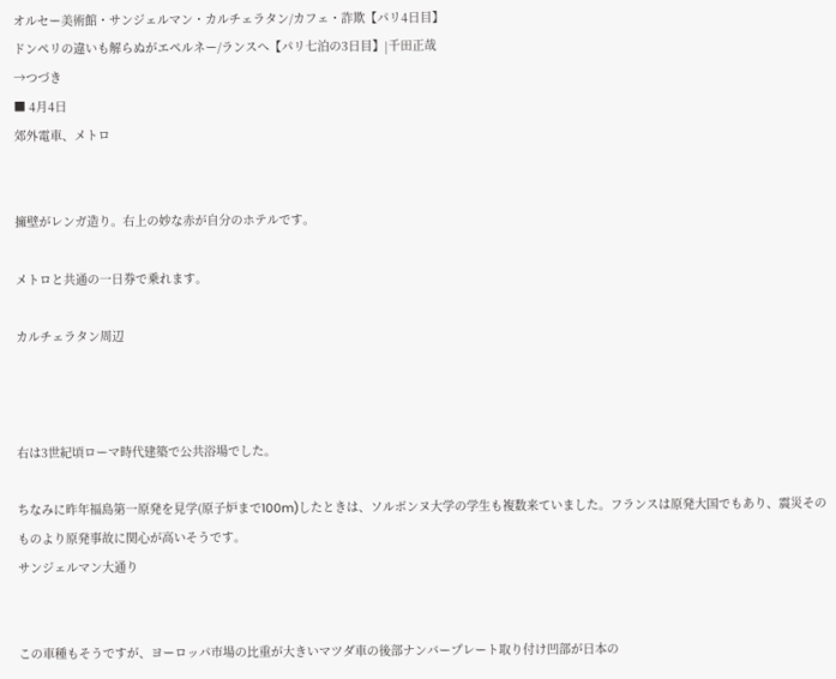オルセー美術館・サンジェルマン・カルチェラタン/カフェ・詐欺【パリ4日目】
ドンペリの違いも解らぬがエペルネー/ランスへ【パリ七泊の3日目】|千田正哉
→つづき
■ 4月4日
郊外電車、メトロ


擁壁がレンガ造り。右上の妙な赤が自分のホテルです。

メトロと共通の一日券で乗れます。

カルチェラタン周辺



右は3世紀頃ローマ時代建築で公共浴場でした。

ちなみに昨年福島第一原発を見学(原子炉まで100m)したときは、ソルボンヌ大学の学生も複数来ていました。フランスは原発大国でもあり、震災そのものより原発事故に関心が高いそうです。
サンジェルマン大通り


この車種もそうですが、ヨーロッパ市場の比重が大きいマツダ車の後部ナンバープレート取り付け凹部が日本の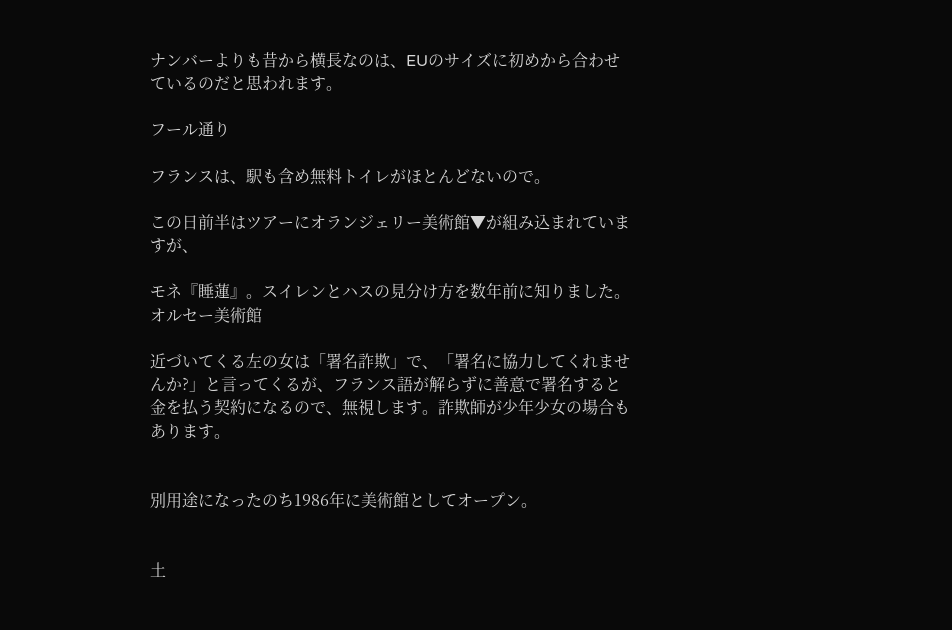ナンバーよりも昔から横長なのは、EUのサイズに初めから合わせているのだと思われます。

フール通り

フランスは、駅も含め無料トイレがほとんどないので。

この日前半はツアーにオランジェリー美術館▼が組み込まれていますが、

モネ『睡蓮』。スイレンとハスの見分け方を数年前に知りました。
オルセー美術館

近づいてくる左の女は「署名詐欺」で、「署名に協力してくれませんか?」と言ってくるが、フランス語が解らずに善意で署名すると金を払う契約になるので、無視します。詐欺師が少年少女の場合もあります。


別用途になったのち1986年に美術館としてオープン。


土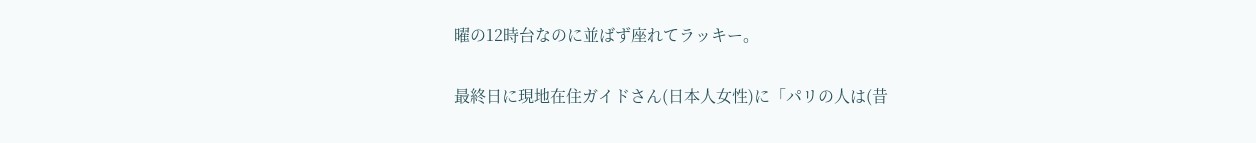曜の12時台なのに並ばず座れてラッキー。

最終日に現地在住ガイドさん(日本人女性)に「パリの人は(昔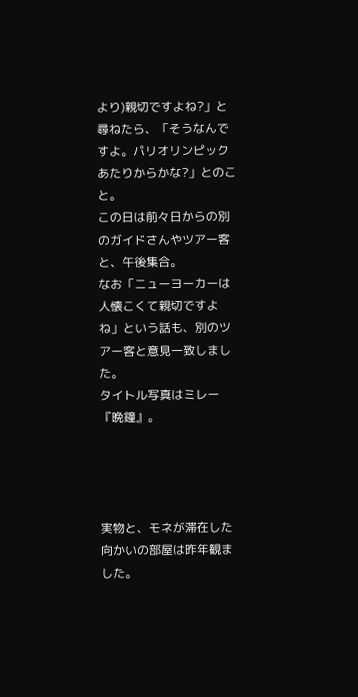より)親切ですよね?」と尋ねたら、「そうなんですよ。パリオリンピックあたりからかな?」とのこと。
この日は前々日からの別のガイドさんやツアー客と、午後集合。
なお「ニューヨーカーは人懐こくて親切ですよね」という話も、別のツアー客と意見一致しました。
タイトル写真はミレー『晩鐘』。




実物と、モネが滞在した向かいの部屋は昨年観ました。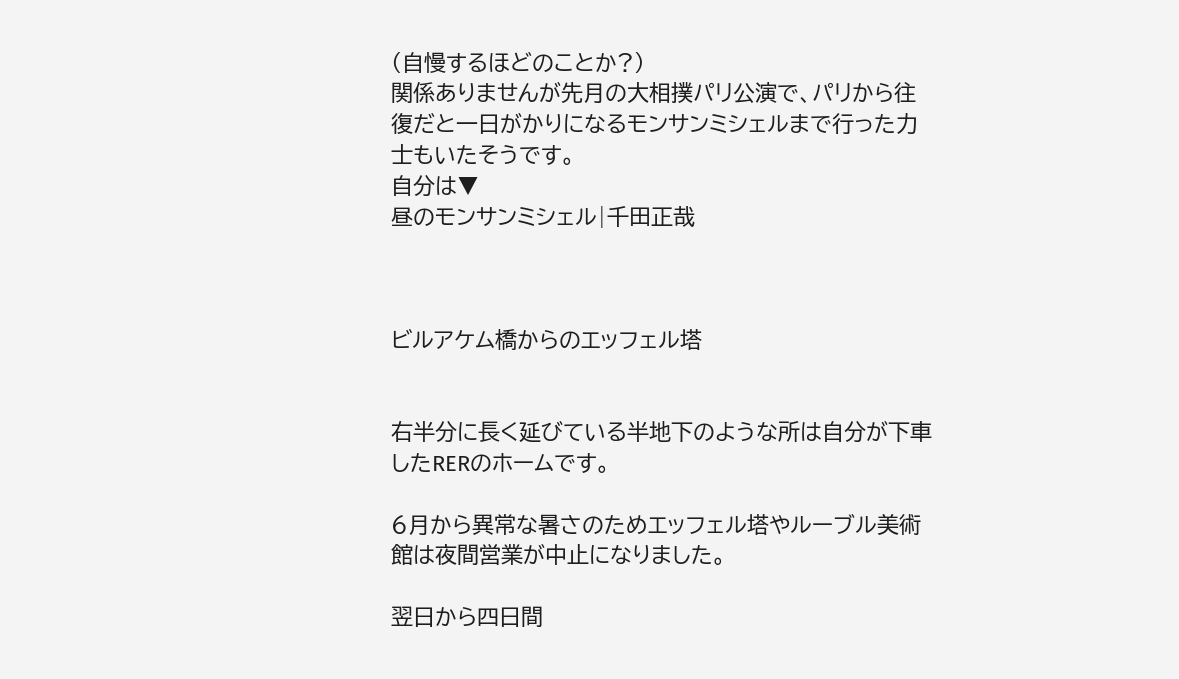(自慢するほどのことか?)
関係ありませんが先月の大相撲パリ公演で、パリから往復だと一日がかりになるモンサンミシェルまで行った力士もいたそうです。
自分は▼
昼のモンサンミシェル|千田正哉



ビルアケム橋からのエッフェル塔


右半分に長く延びている半地下のような所は自分が下車したRERのホームです。

6月から異常な暑さのためエッフェル塔やルーブル美術館は夜間営業が中止になりました。

翌日から四日間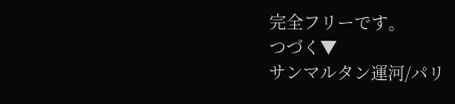完全フリーです。
つづく▼
サンマルタン運河/パリ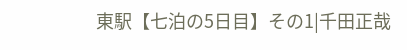東駅【七泊の5日目】その1|千田正哉